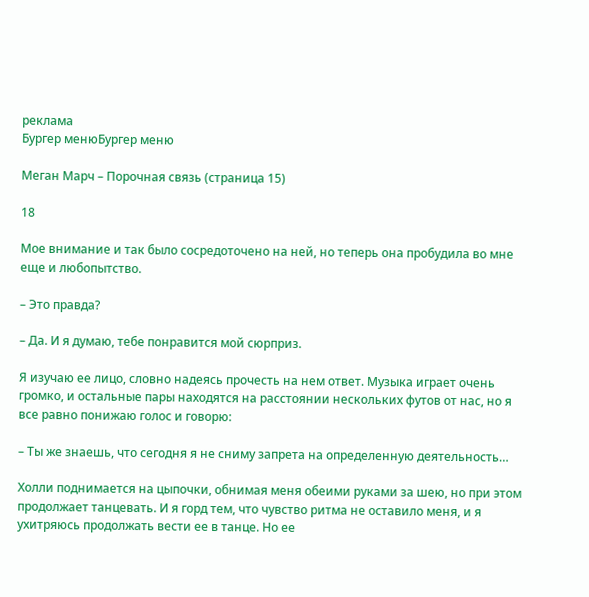реклама
Бургер менюБургер меню

Меган Марч – Порочная связь (страница 15)

18

Мое внимание и так было сосредоточено на ней, но теперь она пробудила во мне еще и любопытство.

– Это правда?

– Да. И я думаю, тебе понравится мой сюрприз.

Я изучаю ее лицо, словно надеясь прочесть на нем ответ. Музыка играет очень громко, и остальные пары находятся на расстоянии нескольких футов от нас, но я все равно понижаю голос и говорю:

– Ты же знаешь, что сегодня я не сниму запрета на определенную деятельность…

Холли поднимается на цыпочки, обнимая меня обеими руками за шею, но при этом продолжает танцевать. И я горд тем, что чувство ритма не оставило меня, и я ухитряюсь продолжать вести ее в танце. Но ее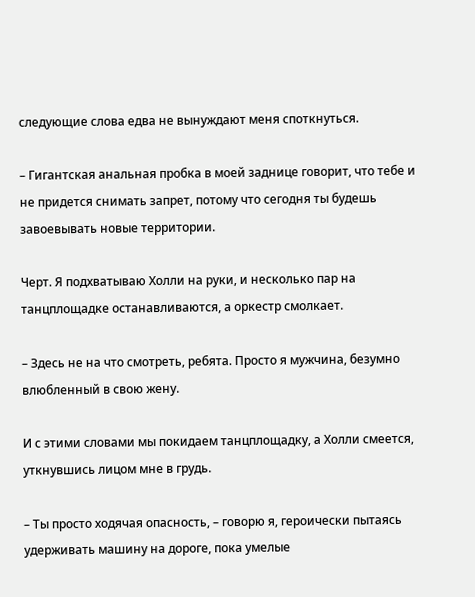следующие слова едва не вынуждают меня споткнуться.

– Гигантская анальная пробка в моей заднице говорит, что тебе и не придется снимать запрет, потому что сегодня ты будешь завоевывать новые территории.

Черт. Я подхватываю Холли на руки, и несколько пар на танцплощадке останавливаются, а оркестр смолкает.

– Здесь не на что смотреть, ребята. Просто я мужчина, безумно влюбленный в свою жену.

И с этими словами мы покидаем танцплощадку, а Холли смеется, уткнувшись лицом мне в грудь.

– Ты просто ходячая опасность, – говорю я, героически пытаясь удерживать машину на дороге, пока умелые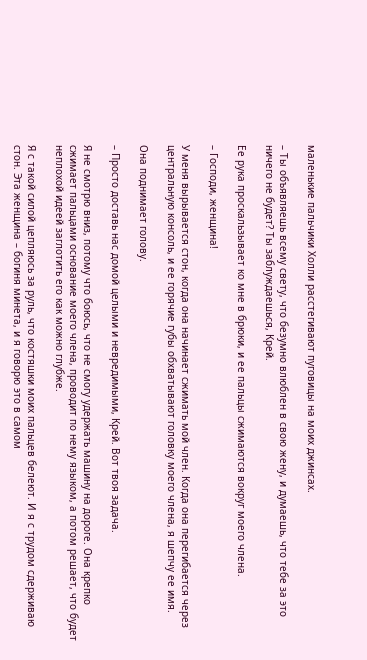маленькие пальчики Холли расстегивают пуговицы на моих джинсах.

– Ты объявляешь всему свету, что безумно влюблен в свою жену, и думаешь, что тебе за это ничего не будет? Ты заблуждаешься, Крей.

Ее рука проскальзывает ко мне в брюки, и ее пальцы сжимаются вокруг моего члена.

– Господи, женщина!

У меня вырывается стон, когда она начинает сжимать мой член. Когда она перегибается через центральную консоль, и ее горячие губы обхватывают головку моего члена, я шепчу ее имя.

Она поднимает голову.

– Просто доставь нас домой целыми и невредимыми, Крей. Вот твоя задача.

Я не смотрю вниз, потому что боюсь, что не смогу удержать машину на дороге. Она крепко сжимает пальцами основание моего члена, проводит по нему языком, а потом решает, что будет неплохой идеей заглотить его как можно глубже.

Я с такой силой цепляюсь за руль, что костяшки моих пальцев белеют. И я с трудом сдерживаю стон. Эта женщина – богиня минета, и я говорю это в самом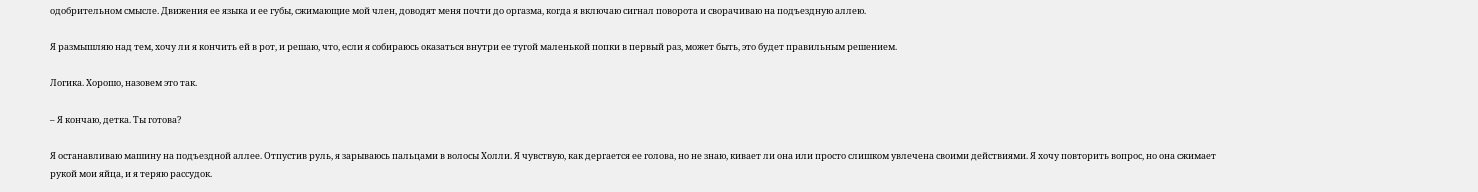одобрительном смысле. Движения ее языка и ее губы, сжимающие мой член, доводят меня почти до оргазма, когда я включаю сигнал поворота и сворачиваю на подъездную аллею.

Я размышляю над тем, хочу ли я кончить ей в рот, и решаю, что, если я собираюсь оказаться внутри ее тугой маленькой попки в первый раз, может быть, это будет правильным решением.

Логика. Хорошо, назовем это так.

– Я кончаю, детка. Ты готова?

Я останавливаю машину на подъездной аллее. Отпустив руль, я зарываюсь пальцами в волосы Холли. Я чувствую, как дергается ее голова, но не знаю, кивает ли она или просто слишком увлечена своими действиями. Я хочу повторить вопрос, но она сжимает рукой мои яйца, и я теряю рассудок.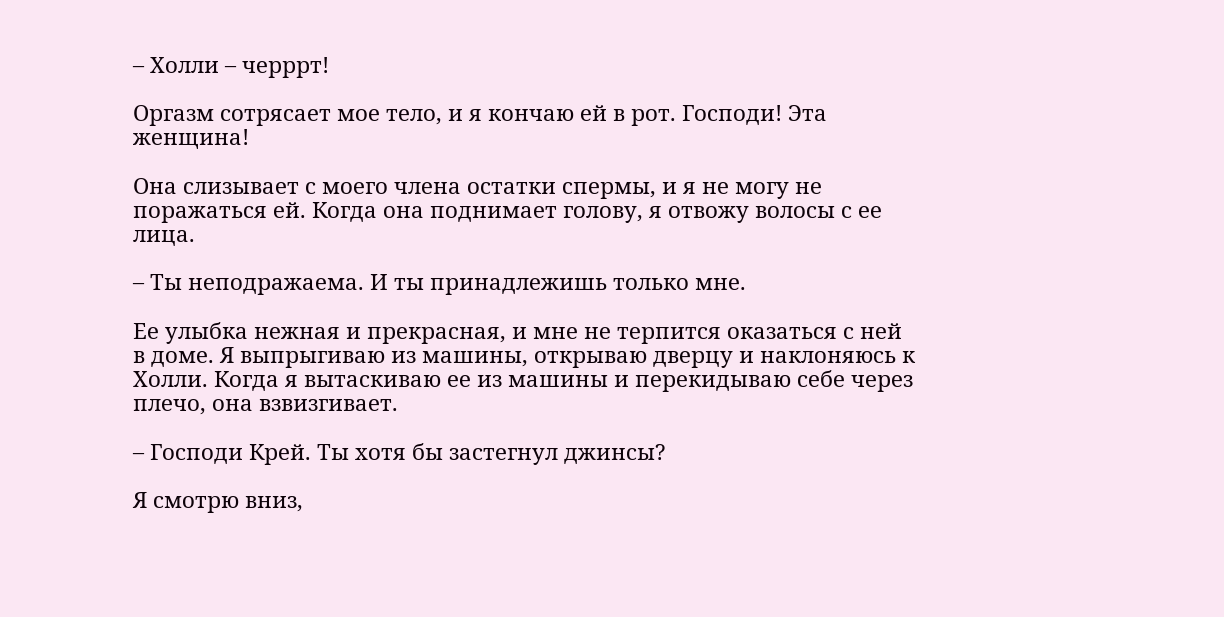– Холли – черррт!

Оргазм сотрясает мое тело, и я кончаю ей в рот. Господи! Эта женщина!

Она слизывает с моего члена остатки спермы, и я не могу не поражаться ей. Когда она поднимает голову, я отвожу волосы с ее лица.

– Ты неподражаема. И ты принадлежишь только мне.

Ее улыбка нежная и прекрасная, и мне не терпится оказаться с ней в доме. Я выпрыгиваю из машины, открываю дверцу и наклоняюсь к Холли. Когда я вытаскиваю ее из машины и перекидываю себе через плечо, она взвизгивает.

– Господи Крей. Ты хотя бы застегнул джинсы?

Я смотрю вниз,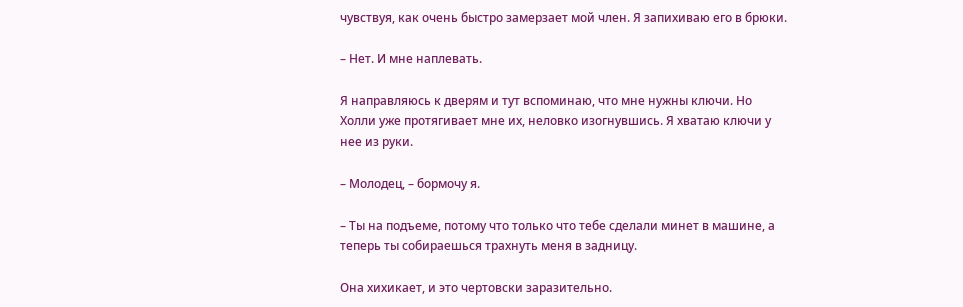чувствуя, как очень быстро замерзает мой член. Я запихиваю его в брюки.

– Нет. И мне наплевать.

Я направляюсь к дверям и тут вспоминаю, что мне нужны ключи. Но Холли уже протягивает мне их, неловко изогнувшись. Я хватаю ключи у нее из руки.

– Молодец, – бормочу я.

– Ты на подъеме, потому что только что тебе сделали минет в машине, а теперь ты собираешься трахнуть меня в задницу.

Она хихикает, и это чертовски заразительно.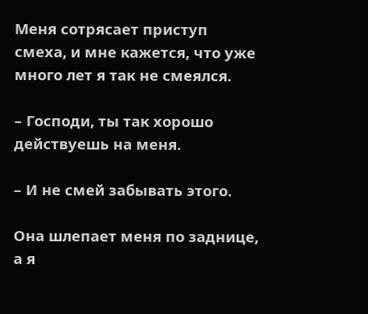Меня сотрясает приступ смеха, и мне кажется, что уже много лет я так не смеялся.

– Господи, ты так хорошо действуешь на меня.

– И не смей забывать этого.

Она шлепает меня по заднице, а я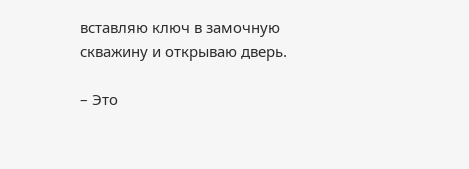вставляю ключ в замочную скважину и открываю дверь.

– Это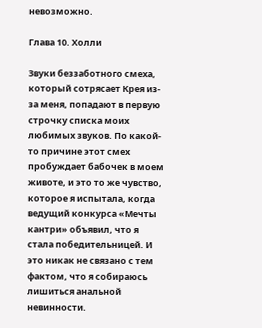невозможно.

Глава 10. Холли

Звуки беззаботного смеха, который сотрясает Крея из-за меня, попадают в первую строчку списка моих любимых звуков. По какой-то причине этот смех пробуждает бабочек в моем животе, и это то же чувство, которое я испытала, когда ведущий конкурса «Мечты кантри» объявил, что я стала победительницей. И это никак не связано с тем фактом, что я собираюсь лишиться анальной невинности.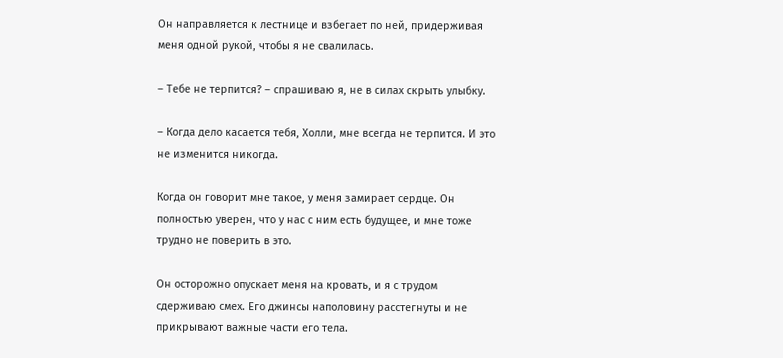Он направляется к лестнице и взбегает по ней, придерживая меня одной рукой, чтобы я не свалилась.

– Тебе не терпится? – спрашиваю я, не в силах скрыть улыбку.

– Когда дело касается тебя, Холли, мне всегда не терпится. И это не изменится никогда.

Когда он говорит мне такое, у меня замирает сердце. Он полностью уверен, что у нас с ним есть будущее, и мне тоже трудно не поверить в это.

Он осторожно опускает меня на кровать, и я с трудом сдерживаю смех. Его джинсы наполовину расстегнуты и не прикрывают важные части его тела.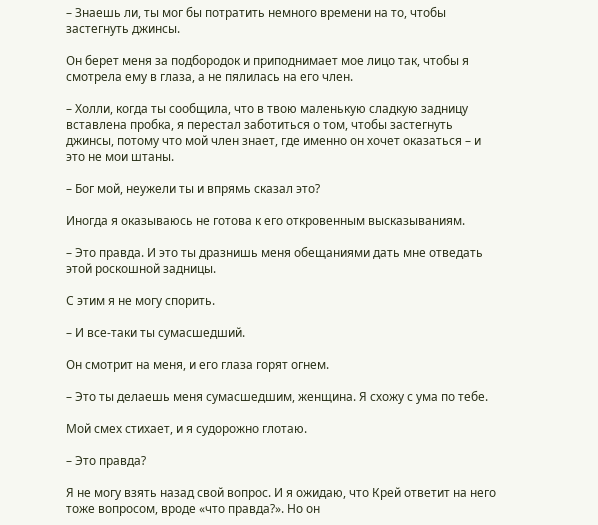– Знаешь ли, ты мог бы потратить немного времени на то, чтобы застегнуть джинсы.

Он берет меня за подбородок и приподнимает мое лицо так, чтобы я смотрела ему в глаза, а не пялилась на его член.

– Холли, когда ты сообщила, что в твою маленькую сладкую задницу вставлена пробка, я перестал заботиться о том, чтобы застегнуть джинсы, потому что мой член знает, где именно он хочет оказаться – и это не мои штаны.

– Бог мой, неужели ты и впрямь сказал это?

Иногда я оказываюсь не готова к его откровенным высказываниям.

– Это правда. И это ты дразнишь меня обещаниями дать мне отведать этой роскошной задницы.

С этим я не могу спорить.

– И все-таки ты сумасшедший.

Он смотрит на меня, и его глаза горят огнем.

– Это ты делаешь меня сумасшедшим, женщина. Я схожу с ума по тебе.

Мой смех стихает, и я судорожно глотаю.

– Это правда?

Я не могу взять назад свой вопрос. И я ожидаю, что Крей ответит на него тоже вопросом, вроде «что правда?». Но он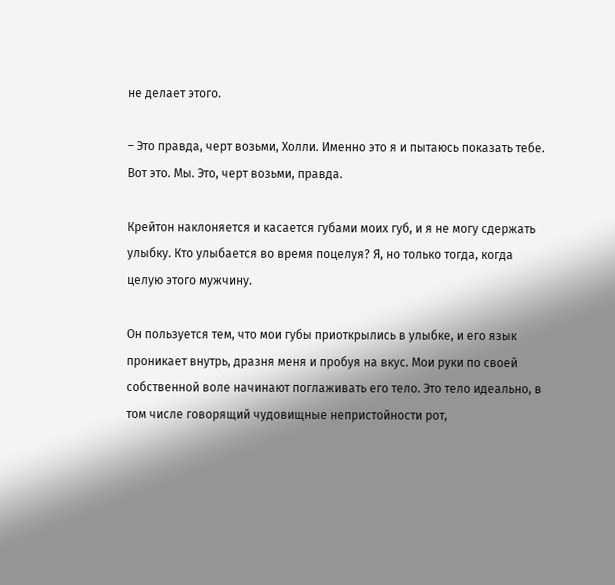не делает этого.

– Это правда, черт возьми, Холли. Именно это я и пытаюсь показать тебе. Вот это. Мы. Это, черт возьми, правда.

Крейтон наклоняется и касается губами моих губ, и я не могу сдержать улыбку. Кто улыбается во время поцелуя? Я, но только тогда, когда целую этого мужчину.

Он пользуется тем, что мои губы приоткрылись в улыбке, и его язык проникает внутрь, дразня меня и пробуя на вкус. Мои руки по своей собственной воле начинают поглаживать его тело. Это тело идеально, в том числе говорящий чудовищные непристойности рот,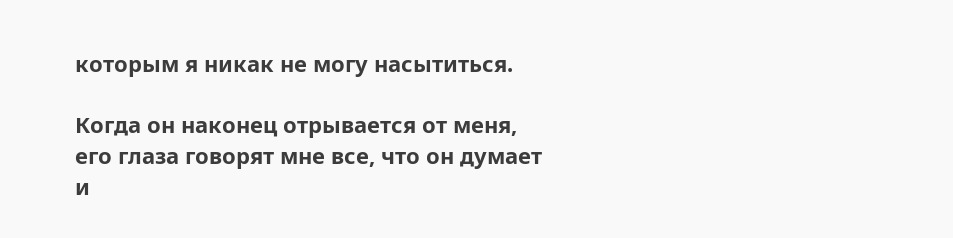которым я никак не могу насытиться.

Когда он наконец отрывается от меня, его глаза говорят мне все, что он думает и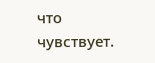что чувствует.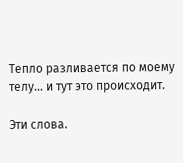Тепло разливается по моему телу… и тут это происходит.

Эти слова.